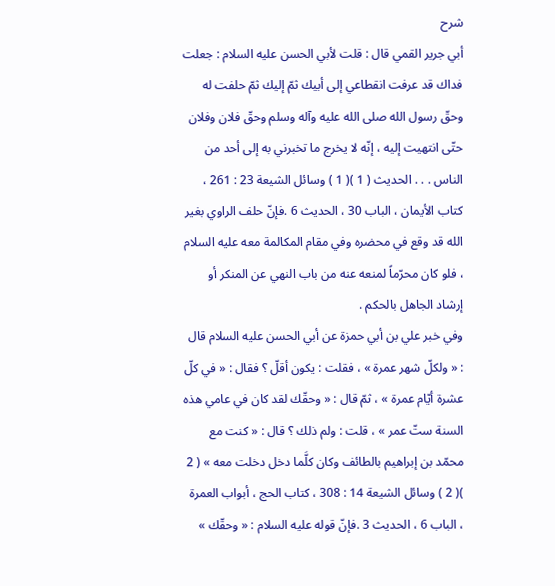شرح
أبي جرير القمي قال : قلت لأبي الحسن عليه السلام : جعلت فداك قد عرفت انقطاعي إلى أبيك ثمّ إليك ثمّ حلفت له وحقّ رسول الله صلى الله عليه وآله وسلم وحقّ فلان وفلان حتّى انتهيت إليه ، إنّه لا يخرج ما تخبرني به إلى أحد من الناس . . . الحديث ( 1 )( 1 ) وسائل الشيعة 23 : 261 ، كتاب الأيمان ، الباب 30 ، الحديث 6 .فإنّ حلف الراوي بغير الله قد وقع في محضره وفي مقام المكالمة معه عليه السلام ، فلو كان محرّماً لمنعه عنه من باب النهي عن المنكر أو إرشاد الجاهل بالحكم .
وفي خبر علي بن أبي حمزة عن أبي الحسن عليه السلام قال : « ولكلّ شهر عمرة » ، فقلت : يكون أقلّ ؟ فقال : « في كلّ عشرة أيّام عمرة » ، ثمّ قال : « وحقّك لقد كان في عامي هذه السنة ستّ عمر » ، قلت : ولم ذلك ؟ قال : « كنت مع محمّد بن إبراهيم بالطائف وكان كلَّما دخل دخلت معه » ( 2 )( 2 ) وسائل الشيعة 14 : 308 ، كتاب الحج ، أبواب العمرة ، الباب 6 ، الحديث 3 .فإنّ قوله عليه السلام : « وحقّك »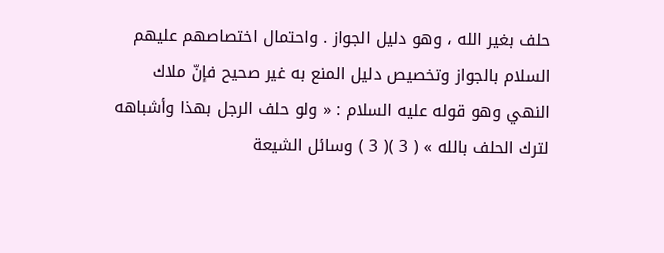حلف بغير الله ، وهو دليل الجواز . واحتمال اختصاصهم عليهم السلام بالجواز وتخصيص دليل المنع به غير صحيح فإنّ ملاك النهي وهو قوله عليه السلام : « ولو حلف الرجل بهذا وأشباهه لترك الحلف بالله » ( 3 )( 3 ) وسائل الشيعة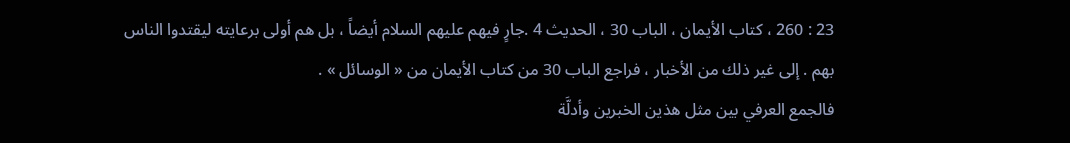23 : 260 ، كتاب الأيمان ، الباب 30 ، الحديث 4 .جارٍ فيهم عليهم السلام أيضاً ، بل هم أولى برعايته ليقتدوا الناس بهم . إلى غير ذلك من الأخبار ، فراجع الباب 30 من كتاب الأيمان من « الوسائل » .
فالجمع العرفي بين مثل هذين الخبرين وأدلَّة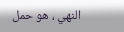النهي ، هو حمل